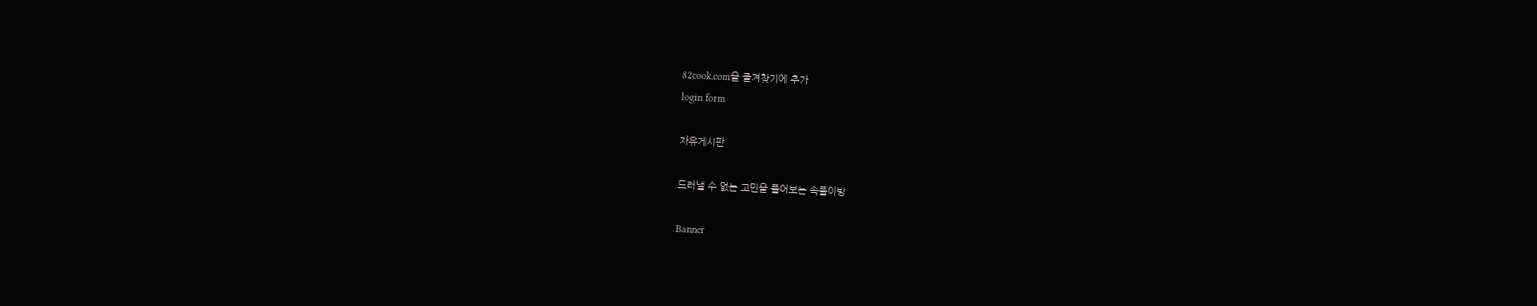82cook.com을 즐겨찾기에 추가
login form

자유게시판

드러낼 수 없는 고민을 풀어보는 속풀이방

Banner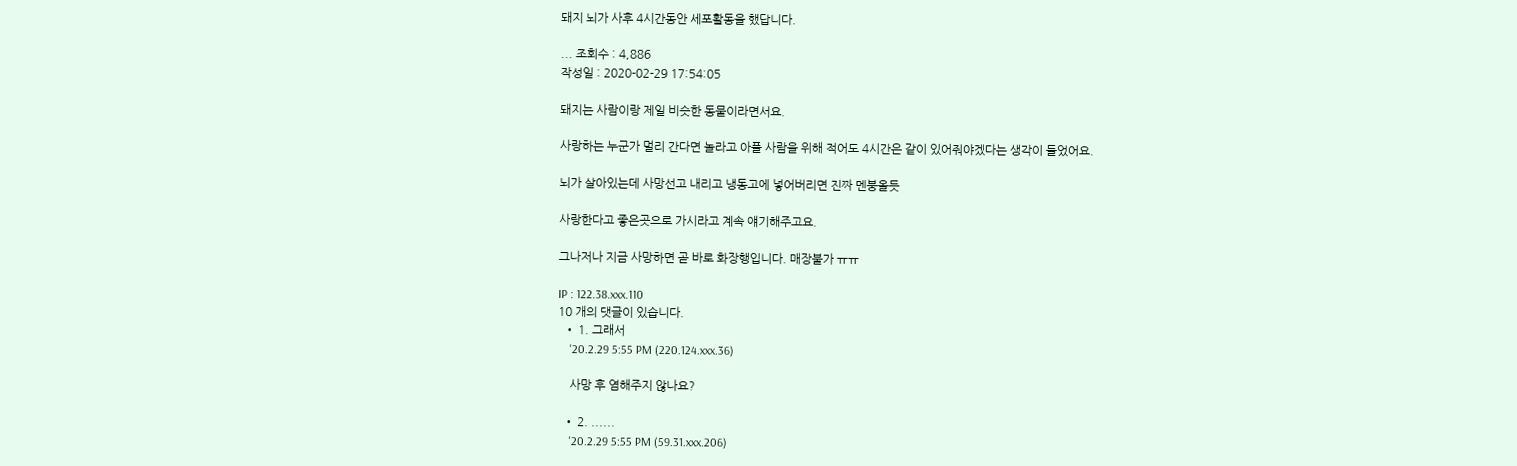돼지 뇌가 사후 4시간동안 세포활동을 했답니다.

... 조회수 : 4,886
작성일 : 2020-02-29 17:54:05

돼지는 사람이랑 제일 비슷한 동물이라면서요.

사랑하는 누군가 멀리 간다면 놀라고 아플 사람을 위해 적어도 4시간은 같이 있어줘야겠다는 생각이 들었어요.

뇌가 살아있는데 사망선고 내리고 냉동고에 넣어버리면 진짜 멘붕올듯

사랑한다고 좋은곳으로 가시라고 계속 얘기해주고요.

그나저나 지금 사망하면 곧 바로 화장행입니다. 매장불가 ㅠㅠ

IP : 122.38.xxx.110
10 개의 댓글이 있습니다.
  • 1. 그래서
    '20.2.29 5:55 PM (220.124.xxx.36)

    사망 후 염해주지 않나요?

  • 2. ......
    '20.2.29 5:55 PM (59.31.xxx.206)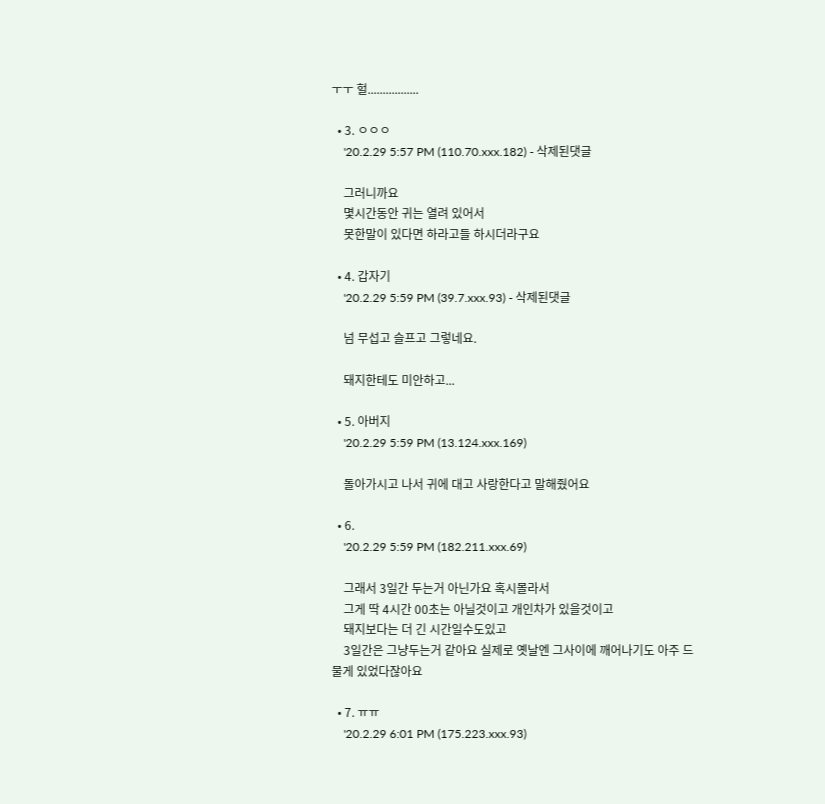ㅜㅜ 헐.................

  • 3. ㅇㅇㅇ
    '20.2.29 5:57 PM (110.70.xxx.182) - 삭제된댓글

    그러니까요
    몇시간동안 귀는 열려 있어서
    못한말이 있다면 하라고들 하시더라구요

  • 4. 갑자기
    '20.2.29 5:59 PM (39.7.xxx.93) - 삭제된댓글

    넘 무섭고 슬프고 그렇네요.

    돼지한테도 미안하고...

  • 5. 아버지
    '20.2.29 5:59 PM (13.124.xxx.169)

    돌아가시고 나서 귀에 대고 사랑한다고 말해줬어요

  • 6.
    '20.2.29 5:59 PM (182.211.xxx.69)

    그래서 3일간 두는거 아닌가요 혹시몰라서
    그게 딱 4시간 00초는 아닐것이고 개인차가 있을것이고
    돼지보다는 더 긴 시간일수도있고
    3일간은 그냥두는거 같아요 실제로 옛날엔 그사이에 깨어나기도 아주 드물게 있었다잖아요

  • 7. ㅠㅠ
    '20.2.29 6:01 PM (175.223.xxx.93)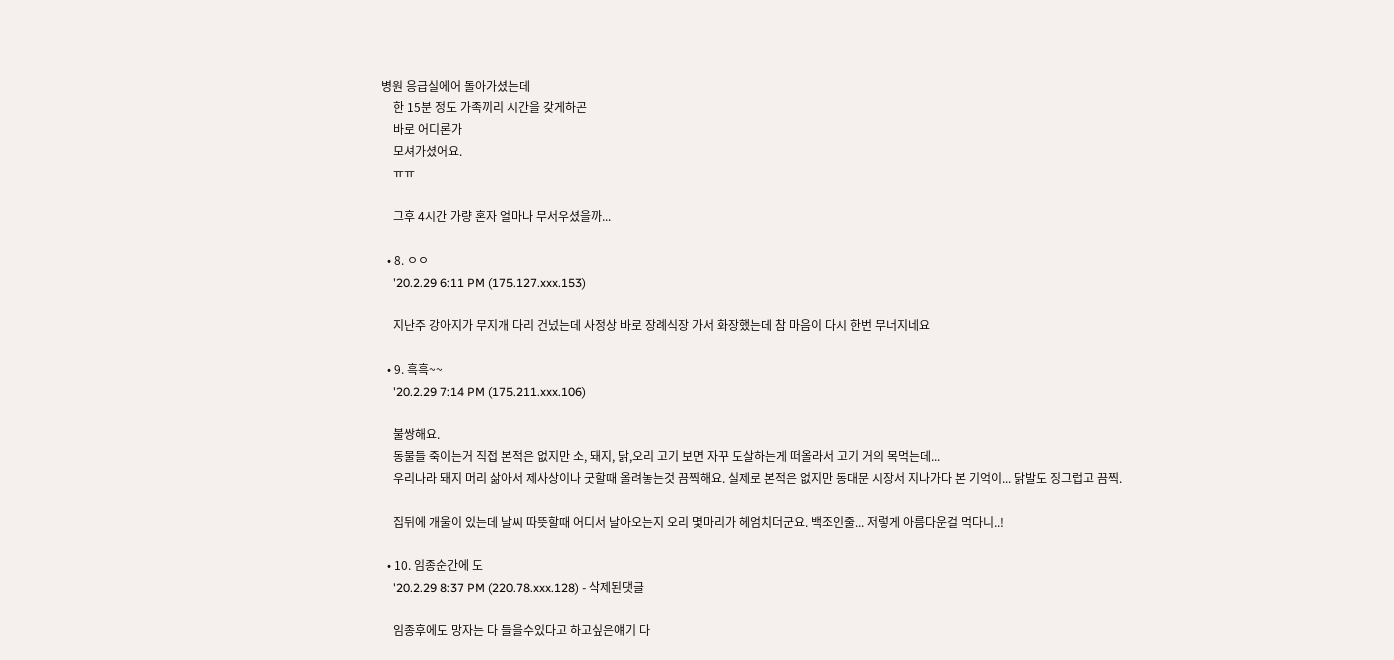병원 응급실에어 돌아가셨는데
    한 15분 정도 가족끼리 시간을 갖게하곤
    바로 어디론가
    모셔가셨어요.
    ㅠㅠ

    그후 4시간 가량 혼자 얼마나 무서우셨을까...

  • 8. ㅇㅇ
    '20.2.29 6:11 PM (175.127.xxx.153)

    지난주 강아지가 무지개 다리 건넜는데 사정상 바로 장례식장 가서 화장했는데 참 마음이 다시 한번 무너지네요

  • 9. 흑흑~~
    '20.2.29 7:14 PM (175.211.xxx.106)

    불쌍해요.
    동물들 죽이는거 직접 본적은 없지만 소, 돼지, 닭,오리 고기 보면 자꾸 도살하는게 떠올라서 고기 거의 목먹는데...
    우리나라 돼지 머리 삶아서 제사상이나 굿할때 올려놓는것 끔찍해요. 실제로 본적은 없지만 동대문 시장서 지나가다 본 기억이... 닭발도 징그럽고 끔찍.

    집뒤에 개울이 있는데 날씨 따뜻할때 어디서 날아오는지 오리 몇마리가 헤엄치더군요. 백조인줄... 저렇게 아름다운걸 먹다니..!

  • 10. 임종순간에 도
    '20.2.29 8:37 PM (220.78.xxx.128) - 삭제된댓글

    임종후에도 망자는 다 들을수있다고 하고싶은얘기 다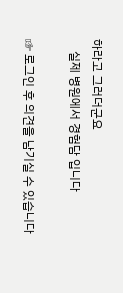하라고 그러더군요
    실제 병원에서 경험담 입니다

☞ 로그인 후 의견을 남기실 수 있습니다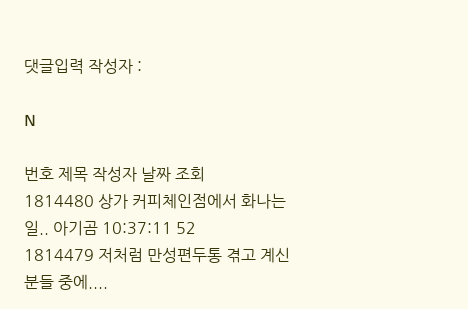댓글입력 작성자 :

N

번호 제목 작성자 날짜 조회
1814480 상가 커피체인점에서 화나는 일.. 아기곰 10:37:11 52
1814479 저처럼 만성편두통 겪고 계신 분들 중에....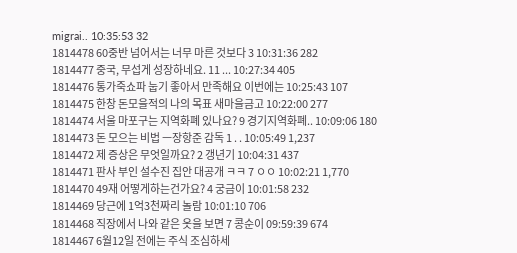migrai.. 10:35:53 32
1814478 60중반 넘어서는 너무 마른 것보다 3 10:31:36 282
1814477 중국, 무섭게 성장하네요. 11 ... 10:27:34 405
1814476 통가죽쇼파 눕기 좋아서 만족해요 이번에는 10:25:43 107
1814475 한창 돈모을적의 나의 목표 새마을금고 10:22:00 277
1814474 서울 마포구는 지역화폐 있나요? 9 경기지역화폐.. 10:09:06 180
1814473 돈 모으는 비법 ㅡ장항준 감독 1 . . 10:05:49 1,237
1814472 제 증상은 무엇일까요? 2 갱년기 10:04:31 437
1814471 판사 부인 설수진 집안 대공개 ㅋㅋ 7 ㅇㅇ 10:02:21 1,770
1814470 49재 어떻게하는건가요? 4 궁금이 10:01:58 232
1814469 당근에 1억3천짜리 놀람 10:01:10 706
1814468 직장에서 나와 같은 옷을 보면 7 콩순이 09:59:39 674
1814467 6월12일 전에는 주식 조심하세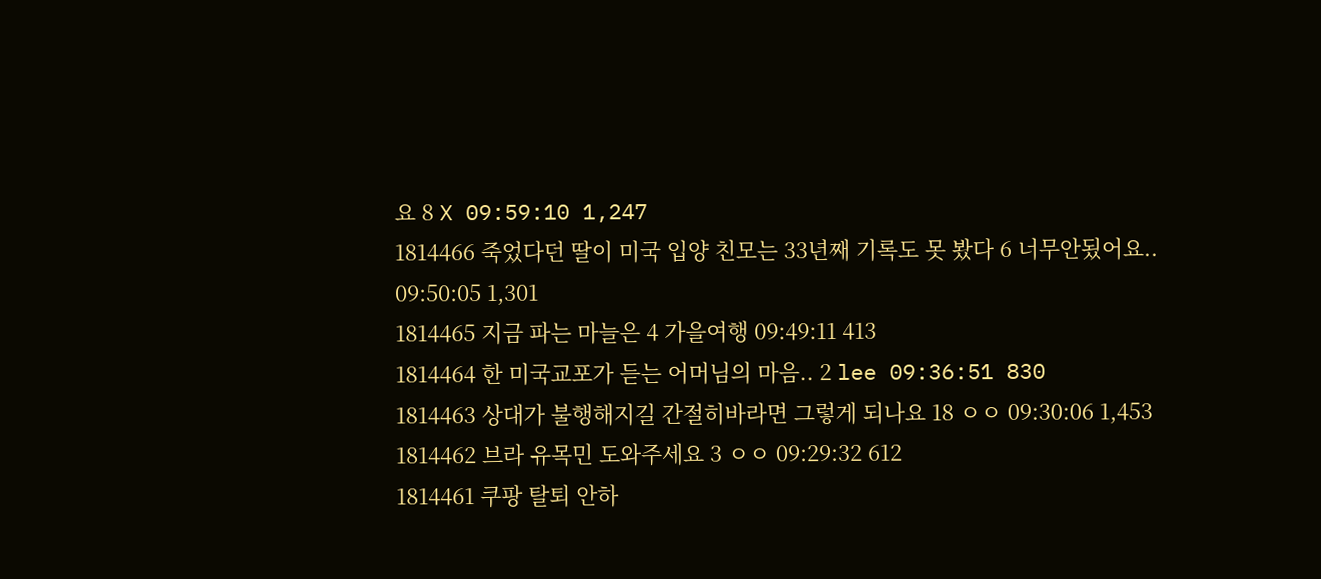요 8 X 09:59:10 1,247
1814466 죽었다던 딸이 미국 입양 친모는 33년째 기록도 못 봤다 6 너무안됬어요.. 09:50:05 1,301
1814465 지금 파는 마늘은 4 가을여행 09:49:11 413
1814464 한 미국교포가 듣는 어머님의 마음.. 2 lee 09:36:51 830
1814463 상대가 불행해지길 간절히바라면 그렇게 되나요 18 ㅇㅇ 09:30:06 1,453
1814462 브라 유목민 도와주세요 3 ㅇㅇ 09:29:32 612
1814461 쿠팡 탈퇴 안하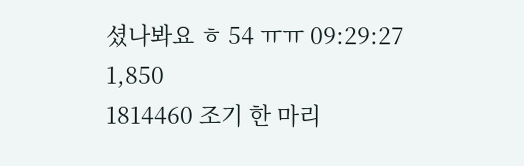셨나봐요 ㅎ 54 ㅠㅠ 09:29:27 1,850
1814460 조기 한 마리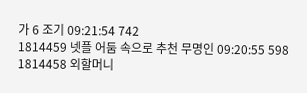가 6 조기 09:21:54 742
1814459 넷플 어둠 속으로 추천 무명인 09:20:55 598
1814458 외할머니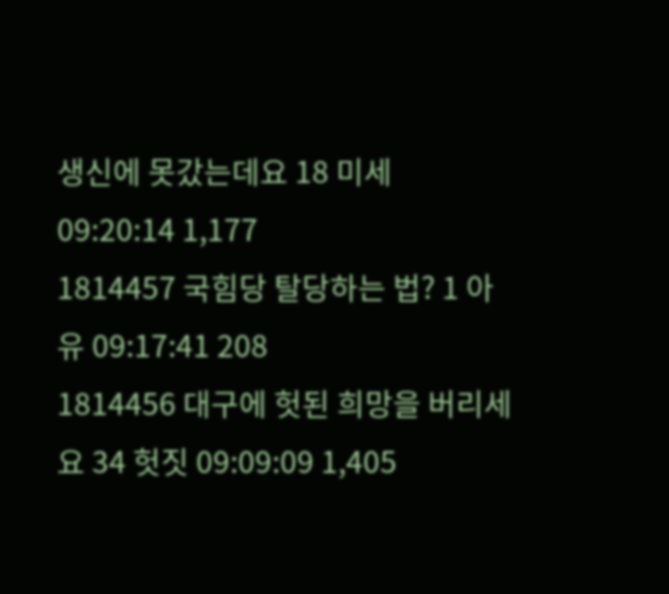생신에 못갔는데요 18 미세 09:20:14 1,177
1814457 국힘당 탈당하는 법? 1 아유 09:17:41 208
1814456 대구에 헛된 희망을 버리세요 34 헛짓 09:09:09 1,405